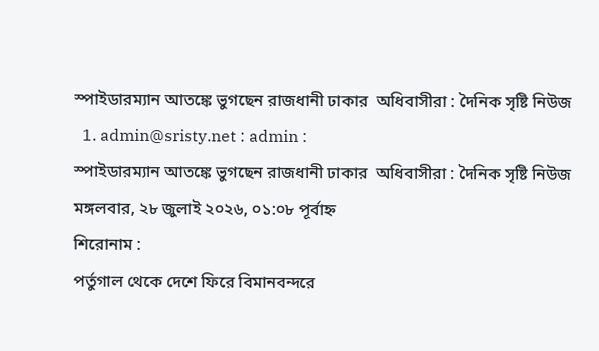স্পাইডারম‍্যান আতঙ্কে ভুগছেন রাজধানী ঢাকার  অধিবাসীরা : দৈনিক সৃষ্টি নিউজ
  1. admin@sristy.net : admin :
স্পাইডারম‍্যান আতঙ্কে ভুগছেন রাজধানী ঢাকার  অধিবাসীরা : দৈনিক সৃষ্টি নিউজ
মঙ্গলবার, ২৮ জুলাই ২০২৬, ০১:০৮ পূর্বাহ্ন
শিরোনাম :
পর্তুগাল থেকে দেশে ফিরে বিমানবন্দরে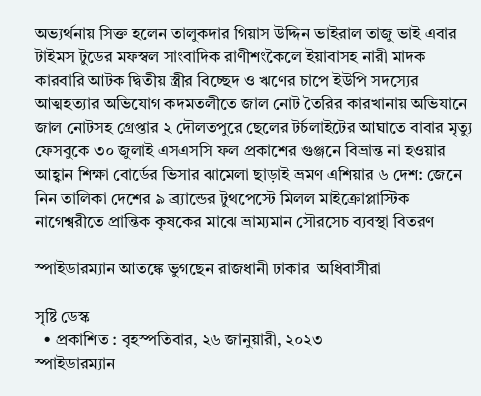অভ্যর্থনায় সিক্ত হলেন তালুকদার গিয়াস উদ্দিন ভাইরাল তাজু ভাই এবার টাইমস টুডের মফস্বল সাংবাদিক রাণীশংকৈলে ইয়াবাসহ নারী মাদক কারবারি আটক দ্বিতীয় স্ত্রীর বিচ্ছেদ ও ঋণের চাপে ইউপি সদস্যের আত্মহত্যার অভিযোগ কদমতলীতে জাল নোট তৈরির কারখানায় অভিযানে জাল নোটসহ গ্রেপ্তার ২ দৌলতপুরে ছেলের টর্চলাইটের আঘাতে বাবার মৃত‍্যু ফেসবুকে ৩০ জুলাই এসএসসি ফল প্রকাশের গুঞ্জনে বিভ্রান্ত না হওয়ার আহ্বান শিক্ষা বোর্ডের ভিসার ঝামেলা ছাড়াই ভ্রমণ এশিয়ার ৬ দেশ: জেনে নিন তালিকা দেশের ৯ ব্র্যান্ডের টুথপেস্টে মিলল মাইক্রোপ্লাস্টিক নাগেশ্বরীতে প্রান্তিক কৃষকের মাঝে ভ্রাম্যমান সৌরসেচ ব্যবস্থা বিতরণ

স্পাইডারম‍্যান আতঙ্কে ভুগছেন রাজধানী ঢাকার  অধিবাসীরা

সৃষ্টি ডেস্ক
  • প্রকাশিত : বৃহস্পতিবার, ২৬ জানুয়ারী, ২০২৩
স্পাইডারম‍্যান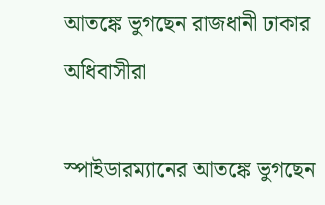আতঙ্কে ভুগছেন রাজধানী ঢাকার  অধিবাসীরা

স্পাইডারম‍্যানের আতঙ্কে ভুগছেন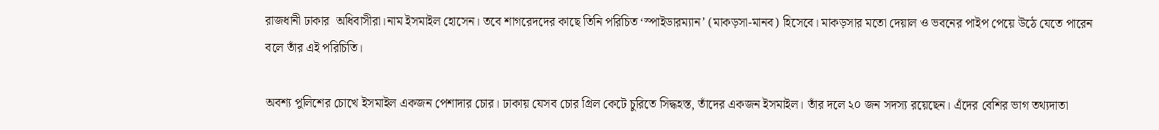রাজধানী ঢাকার  অধিবাসীরা।নাম ইসমাইল হোসেন। তবে শাগরেদদের কাছে তিনি পরিচিত ‘স্পাইডারম্যান’ (মাকড়সা-মানব) হিসেবে। মাকড়সার মতো দেয়াল ও ভবনের পাইপ পেয়ে উঠে যেতে পারেন বলে তাঁর এই পরিচিতি।

অবশ্য পুলিশের চোখে ইসমাইল একজন পেশাদার চোর। ঢাকায় যেসব চোর গ্রিল কেটে চুরিতে সিদ্ধহস্ত, তাঁদের একজন ইসমাইল। তাঁর দলে ২০ জন সদস্য রয়েছেন। এঁদের বেশির ভাগ তথ্যদাতা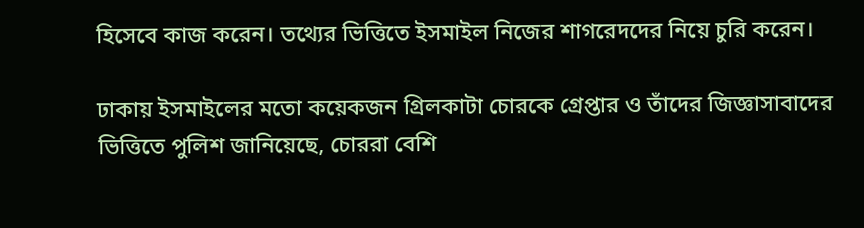হিসেবে কাজ করেন। তথ্যের ভিত্তিতে ইসমাইল নিজের শাগরেদদের নিয়ে চুরি করেন।

ঢাকায় ইসমাইলের মতো কয়েকজন গ্রিলকাটা চোরকে গ্রেপ্তার ও তাঁদের জিজ্ঞাসাবাদের ভিত্তিতে পুলিশ জানিয়েছে, চোররা বেশি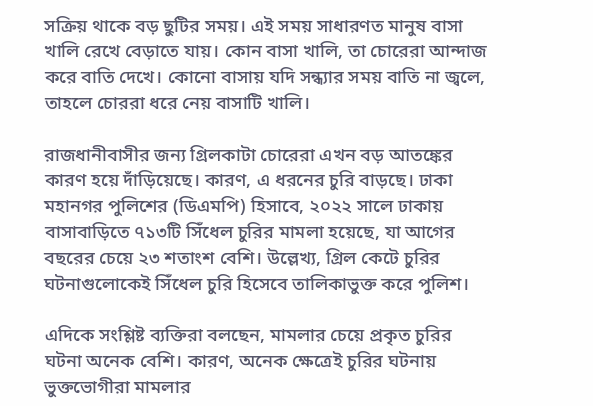সক্রিয় থাকে বড় ছুটির সময়। এই সময় সাধারণত মানুষ বাসা খালি রেখে বেড়াতে যায়। কোন বাসা খালি, তা চোরেরা আন্দাজ করে বাতি দেখে। কোনো বাসায় যদি সন্ধ্যার সময় বাতি না জ্বলে, তাহলে চোররা ধরে নেয় বাসাটি খালি।

রাজধানীবাসীর জন্য গ্রিলকাটা চোরেরা এখন বড় আতঙ্কের কারণ হয়ে দাঁড়িয়েছে। কারণ, এ ধরনের চুরি বাড়ছে। ঢাকা মহানগর পুলিশের (ডিএমপি) হিসাবে, ২০২২ সালে ঢাকায় বাসাবাড়িতে ৭১৩টি সিঁধেল চুরির মামলা হয়েছে, যা আগের বছরের চেয়ে ২৩ শতাংশ বেশি। উল্লেখ্য, গ্রিল কেটে চুরির ঘটনাগুলোকেই সিঁধেল চুরি হিসেবে তালিকাভুক্ত করে পুলিশ।

এদিকে সংশ্লিষ্ট ব্যক্তিরা বলছেন, মামলার চেয়ে প্রকৃত চুরির ঘটনা অনেক বেশি। কারণ, অনেক ক্ষেত্রেই চুরির ঘটনায় ভুক্তভোগীরা মামলার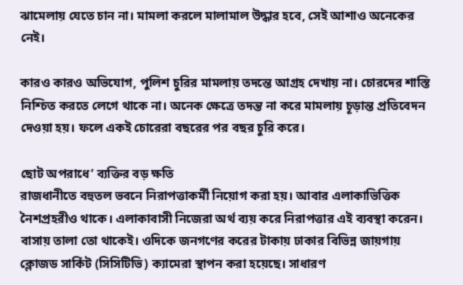ঝামেলায় যেতে চান না। মামলা করলে মালামাল উদ্ধার হবে, সেই আশাও অনেকের নেই।

কারও কারও অভিযোগ, পুলিশ চুরির মামলায় তদন্তে আগ্রহ দেখায় না। চোরদের শাস্তি নিশ্চিত করতে লেগে থাকে না। অনেক ক্ষেত্রে তদন্ত না করে মামলায় চূড়ান্ত প্রতিবেদন দেওয়া হয়। ফলে একই চোরেরা বছরের পর বছর চুরি করে।

ছোট অপরাধে’ ব্যক্তির বড় ক্ষতি
রাজধানীতে বহুতল ভবনে নিরাপত্তাকর্মী নিয়োগ করা হয়। আবার এলাকাভিত্তিক নৈশপ্রহরীও থাকে। এলাকাবাসী নিজেরা অর্থ ব্যয় করে নিরাপত্তার এই ব্যবস্থা করেন। বাসায় তালা তো থাকেই। ওদিকে জনগণের করের টাকায় ঢাকার বিভিন্ন জায়গায় ক্লোজড সার্কিট (সিসিটিভি) ক্যামেরা স্থাপন করা হয়েছে। সাধারণ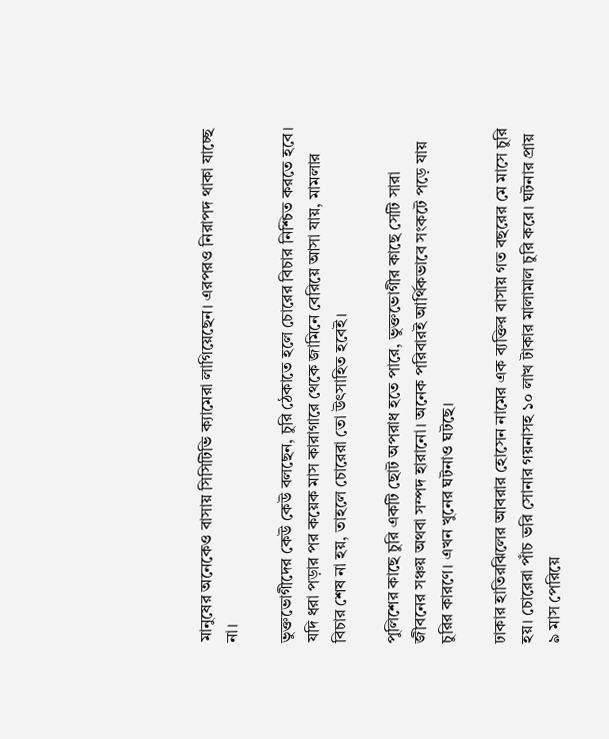মানুষের অনেকেও বাসায় সিসিটিভি ক্যামেরা লাগিয়েছেন। এরপরও নিরাপদ থাকা যাচ্ছে না।

ভুক্তভোগীদের কেউ কেউ বলছেন, চুরি ঠেকাতে হলে চোরের বিচার নিশ্চিত করতে হবে। যদি ধরা পড়ার পর কয়েক মাস কারাগারে থেকে জামিনে বেরিয়ে আসা যায়, মামলার বিচার শেষ না হয়, তাহলে চোরেরা তো উৎসাহিত হবেই।

পুলিশের কাছে চুরি একটি ছোট অপরাধ হতে পারে, ভুক্তভোগীর কাছে সেটি সারা জীবনের সঞ্চয় অথবা সম্পদ হারানো। অনেক পরিবারই আর্থিকভাবে সংকটে পড়ে যায় চুরির কারণে। এখন খুনের ঘটনাও ঘটছে।

ঢাকার হাতিরঝিলের আবরার হোসেন নামের এক ব্যক্তির বাসায় গত বছরের মে মাসে চুরি হয়। চোরেরা পাঁচ ভরি সোনার গয়নাসহ ১০ লাখ টাকার মালামাল চুরি করে। ঘটনার প্রায় ৯ মাস পেরিয়ে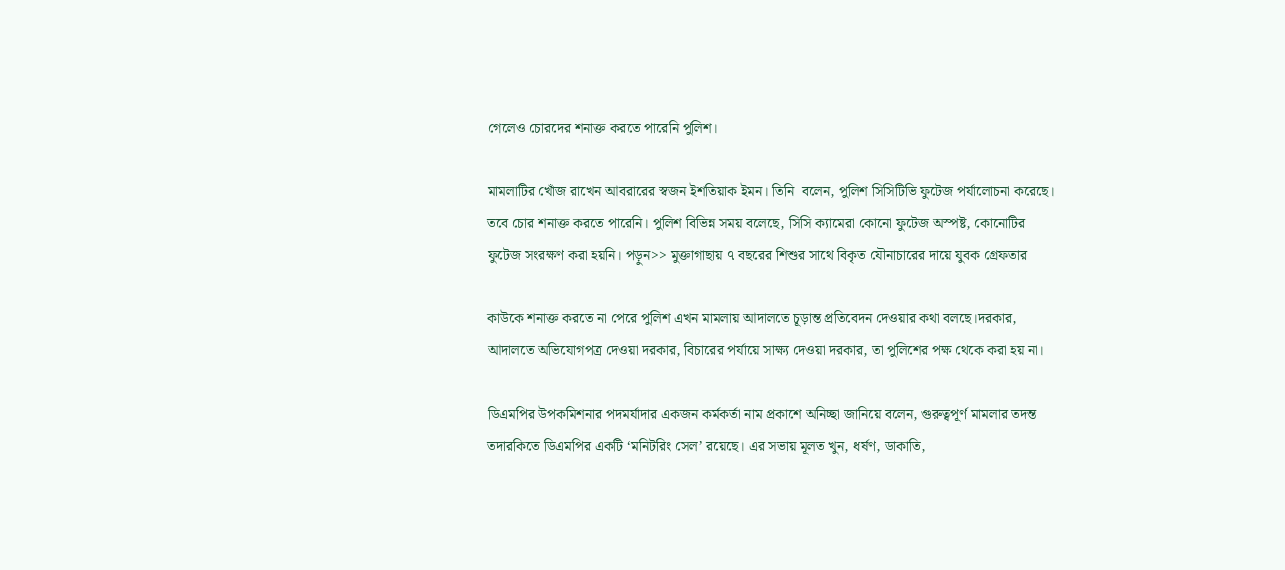গেলেও চোরদের শনাক্ত করতে পারেনি পুলিশ।

মামলাটির খোঁজ রাখেন আবরারের স্বজন ইশতিয়াক ইমন। তিনি  বলেন, পুলিশ সিসিটিভি ফুটেজ পর্যালোচনা করেছে। তবে চোর শনাক্ত করতে পারেনি। পুলিশ বিভিন্ন সময় বলেছে, সিসি ক্যামেরা কোনো ফুটেজ অস্পষ্ট, কোনোটির ফুটেজ সংরক্ষণ করা হয়নি। পড়ুন>> মুক্তাগাছায় ৭ বছরের শিশুর সাথে বিকৃত যৌনাচারের দায়ে যুবক গ্রেফতার

কাউকে শনাক্ত করতে না পেরে পুলিশ এখন মামলায় আদালতে চূড়ান্ত প্রতিবেদন দেওয়ার কথা বলছে।দরকার, আদালতে অভিযোগপত্র দেওয়া দরকার, বিচারের পর্যায়ে সাক্ষ্য দেওয়া দরকার, তা পুলিশের পক্ষ থেকে করা হয় না।

ডিএমপির উপকমিশনার পদমর্যাদার একজন কর্মকর্তা নাম প্রকাশে অনিচ্ছা জানিয়ে বলেন, গুরুত্বপূর্ণ মামলার তদন্ত তদারকিতে ডিএমপির একটি ‘মনিটরিং সেল’ রয়েছে। এর সভায় মূলত খুন, ধর্ষণ, ডাকাতি,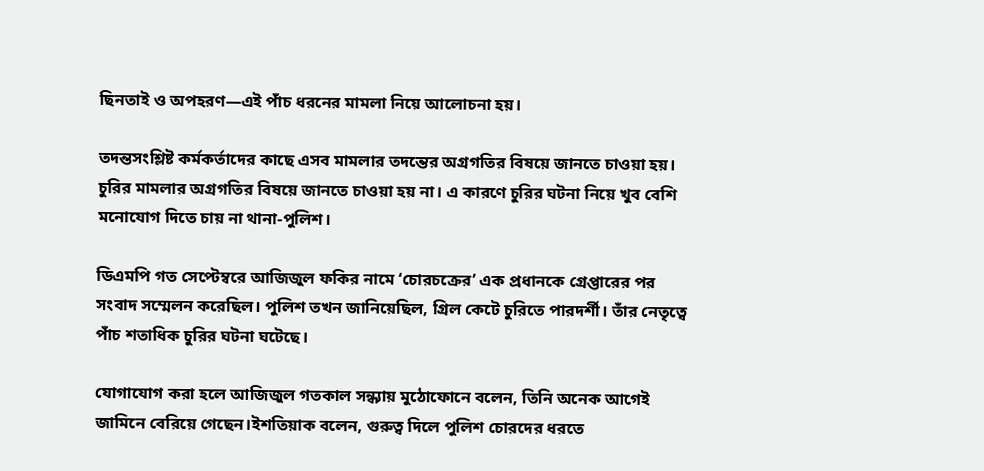ছিনতাই ও অপহরণ—এই পাঁচ ধরনের মামলা নিয়ে আলোচনা হয়।

তদন্তসংশ্লিষ্ট কর্মকর্তাদের কাছে এসব মামলার তদন্তের অগ্রগতির বিষয়ে জানতে চাওয়া হয়। চুরির মামলার অগ্রগতির বিষয়ে জানতে চাওয়া হয় না। এ কারণে চুরির ঘটনা নিয়ে খুব বেশি মনোযোগ দিতে চায় না থানা-পুলিশ।

ডিএমপি গত সেপ্টেম্বরে আজিজুল ফকির নামে ‘চোরচক্রের’ এক প্রধানকে গ্রেপ্তারের পর সংবাদ সম্মেলন করেছিল। পুলিশ তখন জানিয়েছিল, গ্রিল কেটে চুরিতে পারদর্শী। তাঁর নেতৃত্বে পাঁচ শতাধিক চুরির ঘটনা ঘটেছে।

যোগাযোগ করা হলে আজিজুল গতকাল সন্ধ্যায় মুঠোফোনে বলেন, তিনি অনেক আগেই জামিনে বেরিয়ে গেছেন।ইশতিয়াক বলেন, গুরুত্ব দিলে পুলিশ চোরদের ধরতে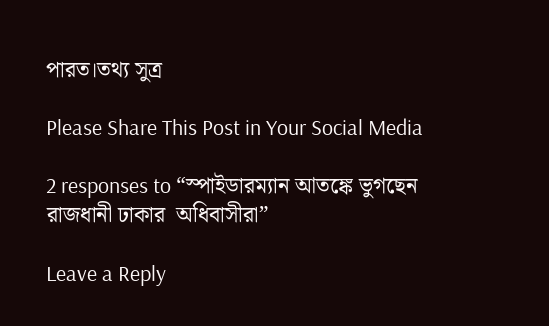পারত।তথ্য সুত্র

Please Share This Post in Your Social Media

2 responses to “স্পাইডারম‍্যান আতঙ্কে ভুগছেন রাজধানী ঢাকার  অধিবাসীরা”

Leave a Reply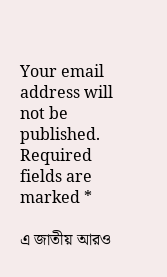Your email address will not be published. Required fields are marked *

এ জাতীয় আরও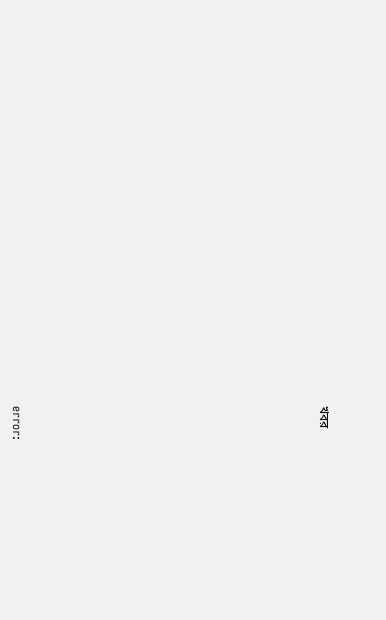খবর















error: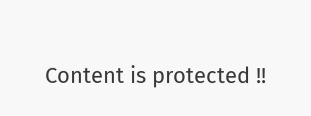Content is protected !!